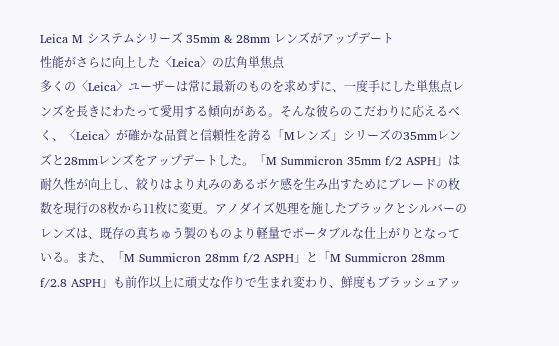Leica M システムシリーズ 35mm & 28mm レンズがアップデート
性能がさらに向上した〈Leica〉の広角単焦点
多くの〈Leica〉ユーザーは常に最新のものを求めずに、一度手にした単焦点レンズを長きにわたって愛用する傾向がある。そんな彼らのこだわりに応えるべく、〈Leica〉が確かな品質と信頼性を誇る「Mレンズ」シリーズの35mmレンズと28mmレンズをアップデートした。「M Summicron 35mm f/2 ASPH」は耐久性が向上し、絞りはより丸みのあるボケ感を生み出すためにブレードの枚数を現行の8枚から11枚に変更。アノダイズ処理を施したブラックとシルバーのレンズは、既存の真ちゅう製のものより軽量でポータブルな仕上がりとなっている。また、「M Summicron 28mm f/2 ASPH」と「M Summicron 28mm f/2.8 ASPH」も前作以上に頑丈な作りで生まれ変わり、鮮度もブラッシュアッ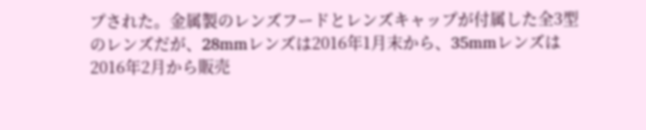プされた。金属製のレンズフードとレンズキャップが付属した全3型のレンズだが、28mmレンズは2016年1月末から、35mmレンズは2016年2月から販売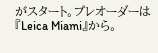がスタート。プレオーダーは『Leica Miami』から。